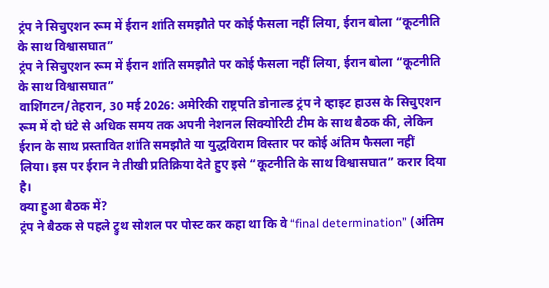ट्रंप ने सिचुएशन रूम में ईरान शांति समझौते पर कोई फैसला नहीं लिया, ईरान बोला “कूटनीति के साथ विश्वासघात”
ट्रंप ने सिचुएशन रूम में ईरान शांति समझौते पर कोई फैसला नहीं लिया, ईरान बोला “कूटनीति के साथ विश्वासघात”
वाशिंगटन/तेहरान, 30 मई 2026: अमेरिकी राष्ट्रपति डोनाल्ड ट्रंप ने व्हाइट हाउस के सिचुएशन रूम में दो घंटे से अधिक समय तक अपनी नेशनल सिक्योरिटी टीम के साथ बैठक की, लेकिन ईरान के साथ प्रस्तावित शांति समझौते या युद्धविराम विस्तार पर कोई अंतिम फैसला नहीं लिया। इस पर ईरान ने तीखी प्रतिक्रिया देते हुए इसे “कूटनीति के साथ विश्वासघात” करार दिया है।
क्या हुआ बैठक में?
ट्रंप ने बैठक से पहले ट्रुथ सोशल पर पोस्ट कर कहा था कि वे “final determination” (अंतिम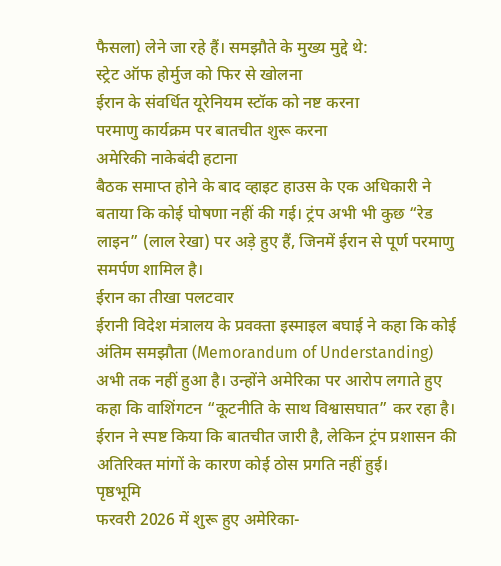फैसला) लेने जा रहे हैं। समझौते के मुख्य मुद्दे थे:
स्ट्रेट ऑफ होर्मुज को फिर से खोलना
ईरान के संवर्धित यूरेनियम स्टॉक को नष्ट करना
परमाणु कार्यक्रम पर बातचीत शुरू करना
अमेरिकी नाकेबंदी हटाना
बैठक समाप्त होने के बाद व्हाइट हाउस के एक अधिकारी ने बताया कि कोई घोषणा नहीं की गई। ट्रंप अभी भी कुछ “रेड लाइन” (लाल रेखा) पर अड़े हुए हैं, जिनमें ईरान से पूर्ण परमाणु समर्पण शामिल है।
ईरान का तीखा पलटवार
ईरानी विदेश मंत्रालय के प्रवक्ता इस्माइल बघाई ने कहा कि कोई अंतिम समझौता (Memorandum of Understanding) अभी तक नहीं हुआ है। उन्होंने अमेरिका पर आरोप लगाते हुए कहा कि वाशिंगटन “कूटनीति के साथ विश्वासघात” कर रहा है। ईरान ने स्पष्ट किया कि बातचीत जारी है, लेकिन ट्रंप प्रशासन की अतिरिक्त मांगों के कारण कोई ठोस प्रगति नहीं हुई।
पृष्ठभूमि
फरवरी 2026 में शुरू हुए अमेरिका-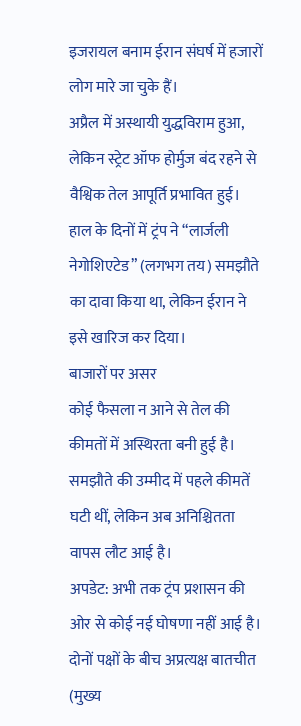इजरायल बनाम ईरान संघर्ष में हजारों लोग मारे जा चुके हैं।
अप्रैल में अस्थायी युद्धविराम हुआ, लेकिन स्ट्रेट ऑफ होर्मुज बंद रहने से वैश्विक तेल आपूर्ति प्रभावित हुई।
हाल के दिनों में ट्रंप ने “लार्जली नेगोशिएटेड” (लगभग तय) समझौते का दावा किया था, लेकिन ईरान ने इसे खारिज कर दिया।
बाजारों पर असर
कोई फैसला न आने से तेल की कीमतों में अस्थिरता बनी हुई है। समझौते की उम्मीद में पहले कीमतें घटी थीं, लेकिन अब अनिश्चितता वापस लौट आई है।
अपडेट: अभी तक ट्रंप प्रशासन की ओर से कोई नई घोषणा नहीं आई है। दोनों पक्षों के बीच अप्रत्यक्ष बातचीत (मुख्य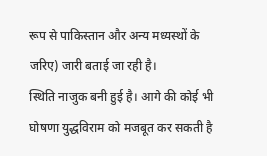रूप से पाकिस्तान और अन्य मध्यस्थों के जरिए) जारी बताई जा रही है।
स्थिति नाजुक बनी हुई है। आगे की कोई भी घोषणा युद्धविराम को मजबूत कर सकती है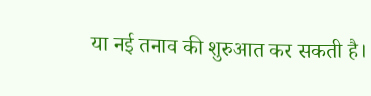या नई तनाव की शुरुआत कर सकती है।